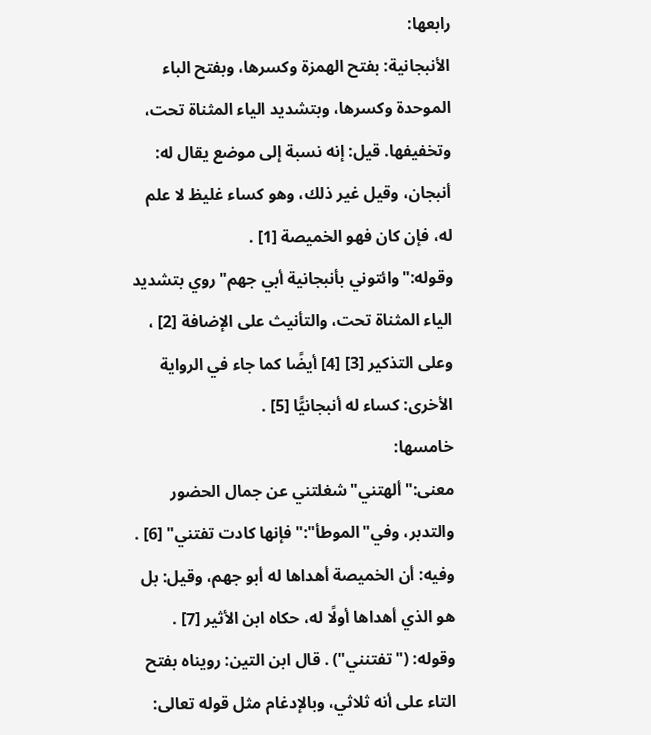رابعها:
الأنبجانية: بفتح الهمزة وكسرها، وبفتح الباء الموحدة وكسرها، وبتشديد الياء المثناة تحت، وتخفيفها. قيل: إنه نسبة إلى موضع يقال له: أنبجان، وقيل غير ذلك، وهو كساء غليظ لا علم له، فإن كان فهو الخميصة [1] .
وقوله:"وائتوني بأنبجانية أبي جهم"روي بتشديد الياء المثناة تحت، والتأنيث على الإضافة [2] ، وعلى التذكير [3] [4] أيضًا كما جاء في الرواية الأخرى: كساء له أنبجانيًّا [5] .
خامسها:
معنى:"ألهتني"شغلتني عن جمال الحضور والتدبر، وفي"الموطأ":"فإنها كادت تفتني" [6] .
وفيه: أن الخميصة أهداها له أبو جهم، وقيل: بل هو الذي أهداها أولًا له، حكاه ابن الأثير [7] .
وقوله: ("تفتنني") . قال ابن التين: رويناه بفتح التاء على أنه ثلاثي، وبالإدغام مثل قوله تعالى: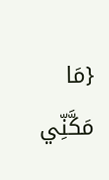{مَا مَكَّنِّي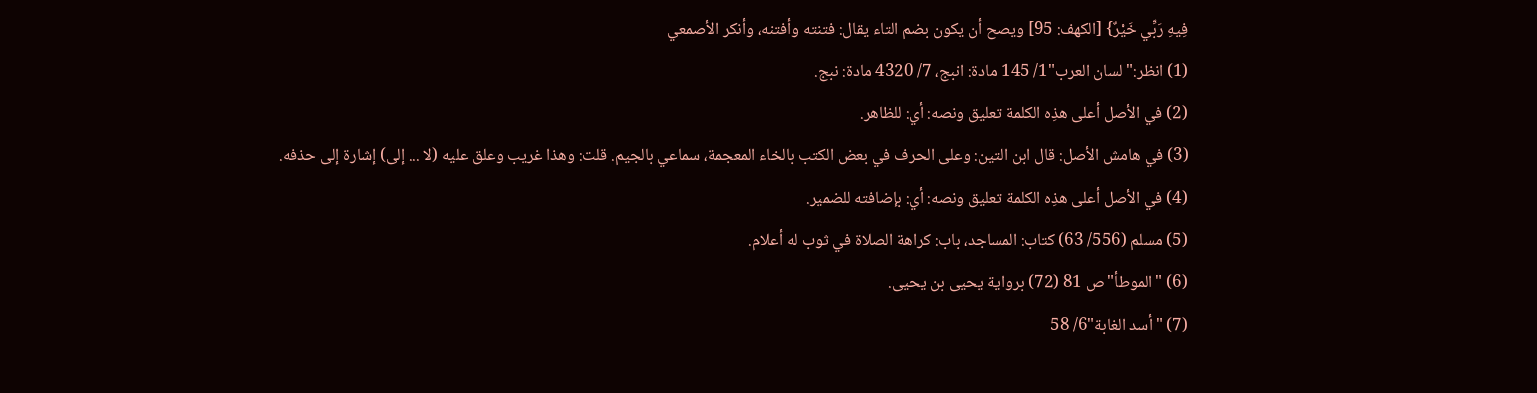فِيهِ رَبِّي خَيْرٌ} [الكهف: 95] ويصح أن يكون بضم التاء يقال: فتنته وأفتنه، وأنكر الأصمعي
(1) انظر:"لسان العرب"1/ 145 مادة: انبج، 7/ 4320 مادة: نبج.
(2) في الأصل أعلى هذِه الكلمة تعليق ونصه: أي: للظاهر.
(3) في هامش الأصل: قال ابن التين: وعلى الحرف في بعض الكتب بالخاء المعجمة، سماعي بالجيم. قلت: وهذا غريب وعلق عليه (لا ... إلى) إشارة إلى حذفه.
(4) في الأصل أعلى هذِه الكلمة تعليق ونصه: أي: بإضافته للضمير.
(5) مسلم (556/ 63) كتاب: المساجد، باب: كراهة الصلاة في ثوب له أعلام.
(6) "الموطأ"ص 81 (72) برواية يحيى بن يحيى.
(7) "أسد الغابة"6/ 58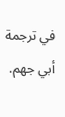في ترجمة أبي جهم.